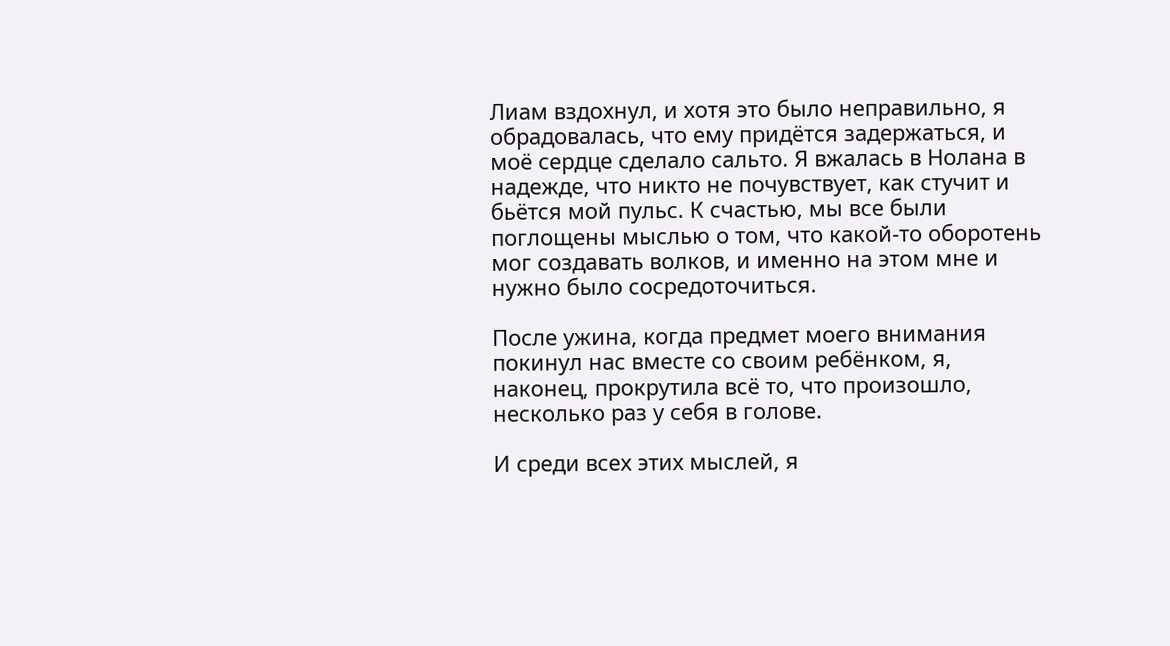Лиам вздохнул, и хотя это было неправильно, я обрадовалась, что ему придётся задержаться, и моё сердце сделало сальто. Я вжалась в Нолана в надежде, что никто не почувствует, как стучит и бьётся мой пульс. К счастью, мы все были поглощены мыслью о том, что какой-то оборотень мог создавать волков, и именно на этом мне и нужно было сосредоточиться.

После ужина, когда предмет моего внимания покинул нас вместе со своим ребёнком, я, наконец, прокрутила всё то, что произошло, несколько раз у себя в голове.

И среди всех этих мыслей, я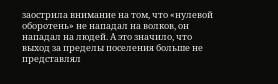заострила внимание на том, что «нулевой оборотень» не нападал на волков, он нападал на людей. А это значило, что выход за пределы поселения больше не представлял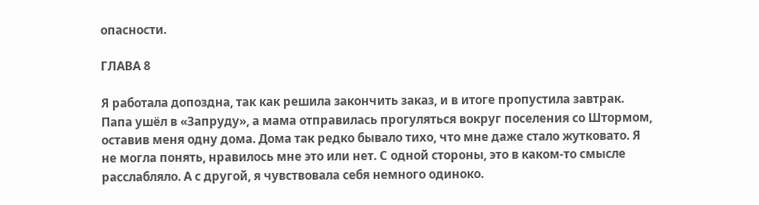опасности.

ГЛАВА 8

Я работала допоздна, так как решила закончить заказ, и в итоге пропустила завтрак. Папа ушёл в «Запруду», а мама отправилась прогуляться вокруг поселения со Штормом, оставив меня одну дома. Дома так редко бывало тихо, что мне даже стало жутковато. Я не могла понять, нравилось мне это или нет. С одной стороны, это в каком-то смысле расслабляло. А с другой, я чувствовала себя немного одиноко.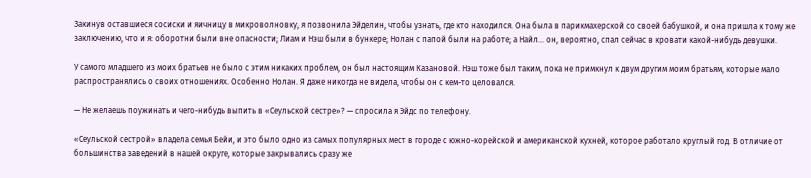Закинув оставшиеся сосиски и яичницу в микроволновку, я позвонила Эйделин, чтобы узнать, где кто находился. Она была в парикмахерской со своей бабушкой, и она пришла к тому же заключению, что и я: оборотни были вне опасности; Лиам и Нэш были в бункере; Нолан с папой были на работе; а Найл… он, вероятно, спал сейчас в кровати какой-нибудь девушки.

У самого младшего из моих братьев не было с этим никаких проблем, он был настоящим Казановой. Нэш тоже был таким, пока не примкнул к двум другим моим братьям, которые мало распространялись о своих отношениях. Особенно Нолан. Я даже никогда не видела, чтобы он с кем-то целовался.

— Не желаешь поужинать и чего-нибудь выпить в «Сеульской сестре»? — спросила я Эйдс по телефону.

«Сеульской сестрой» владела семья Бейи, и это было одно из самых популярных мест в городе с южно-корейской и американской кухней, которое работало круглый год. В отличие от большинства заведений в нашей округе, которые закрывались сразу же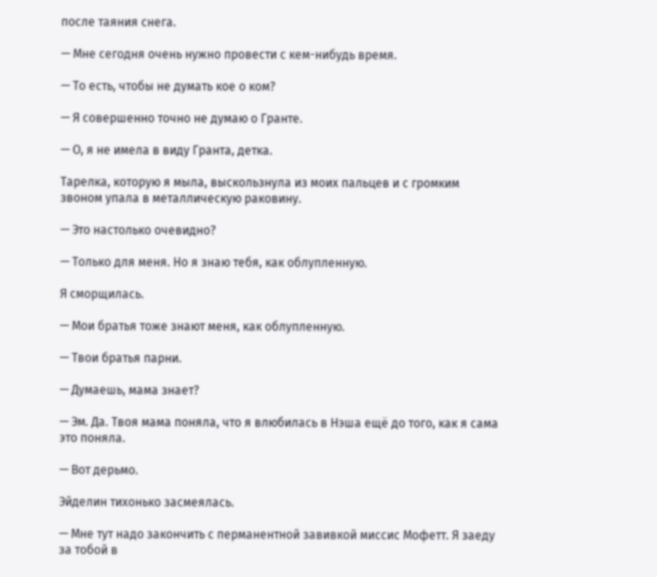после таяния снега.

— Мне сегодня очень нужно провести с кем-нибудь время.

— То есть, чтобы не думать кое о ком?

— Я совершенно точно не думаю о Гранте.

— О, я не имела в виду Гранта, детка.

Тарелка, которую я мыла, выскользнула из моих пальцев и с громким звоном упала в металлическую раковину.

— Это настолько очевидно?

— Только для меня. Но я знаю тебя, как облупленную.

Я сморщилась.

— Мои братья тоже знают меня, как облупленную.

— Твои братья парни.

— Думаешь, мама знает?

— Эм. Да. Твоя мама поняла, что я влюбилась в Нэша ещё до того, как я сама это поняла.

— Вот дерьмо.

Эйделин тихонько засмеялась.

— Мне тут надо закончить с перманентной завивкой миссис Мофетт. Я заеду за тобой в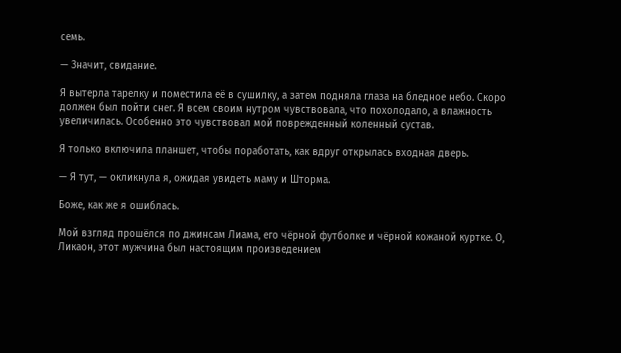семь.

— Значит, свидание.

Я вытерла тарелку и поместила её в сушилку, а затем подняла глаза на бледное небо. Скоро должен был пойти снег. Я всем своим нутром чувствовала, что похолодало, а влажность увеличилась. Особенно это чувствовал мой поврежденный коленный сустав.

Я только включила планшет, чтобы поработать, как вдруг открылась входная дверь.

— Я тут, — окликнула я, ожидая увидеть маму и Шторма.

Боже, как же я ошиблась.

Мой взгляд прошёлся по джинсам Лиама, его чёрной футболке и чёрной кожаной куртке. О, Ликаон, этот мужчина был настоящим произведением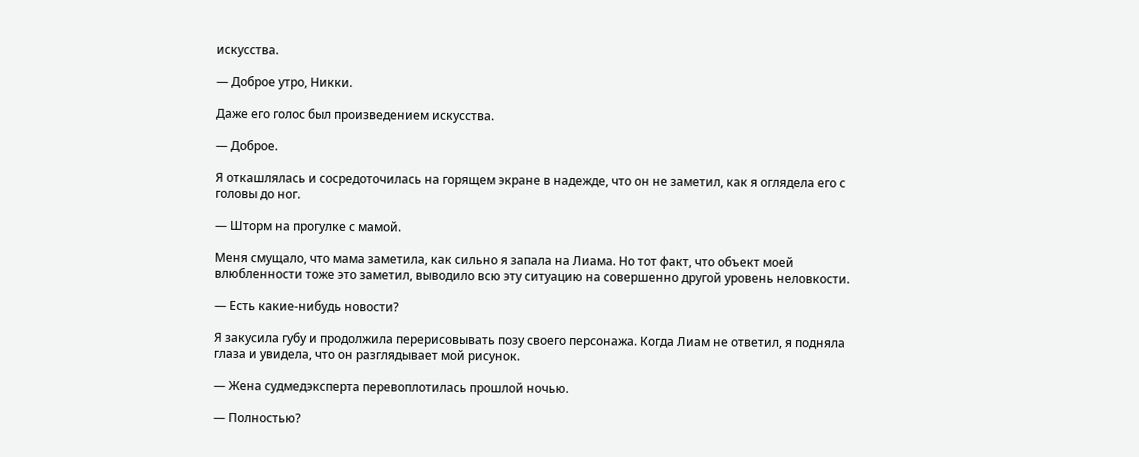искусства.

— Доброе утро, Никки.

Даже его голос был произведением искусства.

— Доброе.

Я откашлялась и сосредоточилась на горящем экране в надежде, что он не заметил, как я оглядела его с головы до ног.

— Шторм на прогулке с мамой.

Меня смущало, что мама заметила, как сильно я запала на Лиама. Но тот факт, что объект моей влюбленности тоже это заметил, выводило всю эту ситуацию на совершенно другой уровень неловкости.

— Есть какие-нибудь новости?

Я закусила губу и продолжила перерисовывать позу своего персонажа. Когда Лиам не ответил, я подняла глаза и увидела, что он разглядывает мой рисунок.

— Жена судмедэксперта перевоплотилась прошлой ночью.

— Полностью?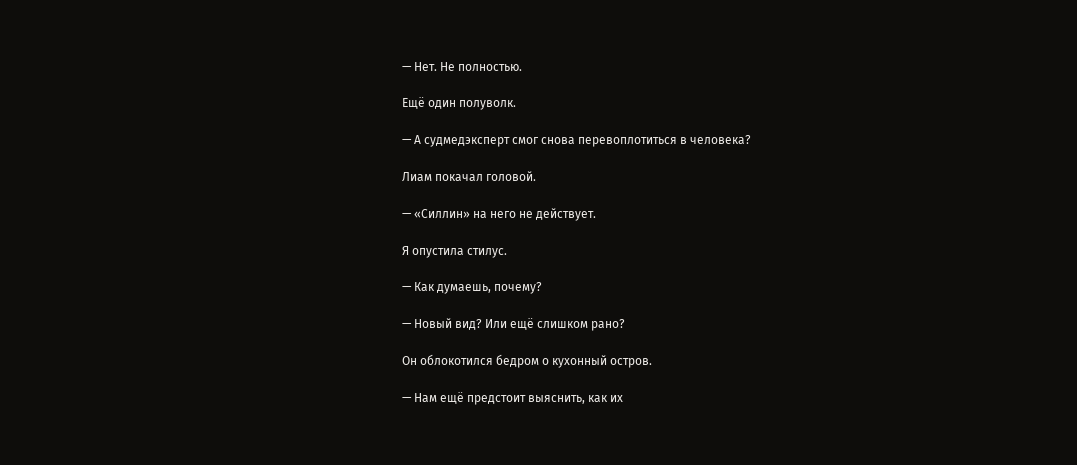— Нет. Не полностью.

Ещё один полуволк.

— А судмедэксперт смог снова перевоплотиться в человека?

Лиам покачал головой.

— «Силлин» на него не действует.

Я опустила стилус.

— Как думаешь, почему?

— Новый вид? Или ещё слишком рано?

Он облокотился бедром о кухонный остров.

— Нам ещё предстоит выяснить, как их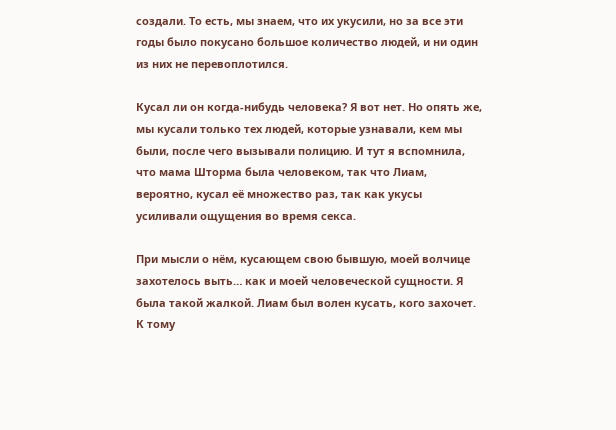создали. То есть, мы знаем, что их укусили, но за все эти годы было покусано большое количество людей, и ни один из них не перевоплотился.

Кусал ли он когда-нибудь человека? Я вот нет. Но опять же, мы кусали только тех людей, которые узнавали, кем мы были, после чего вызывали полицию. И тут я вспомнила, что мама Шторма была человеком, так что Лиам, вероятно, кусал её множество раз, так как укусы усиливали ощущения во время секса.

При мысли о нём, кусающем свою бывшую, моей волчице захотелось выть… как и моей человеческой сущности. Я была такой жалкой. Лиам был волен кусать, кого захочет. К тому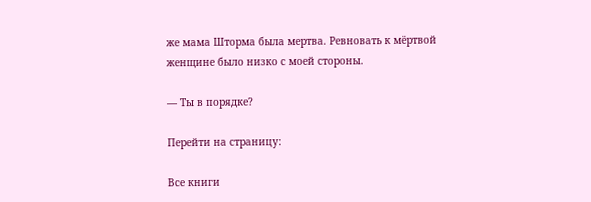же мама Шторма была мертва. Ревновать к мёртвой женщине было низко с моей стороны.

— Ты в порядке?

Перейти на страницу:

Все книги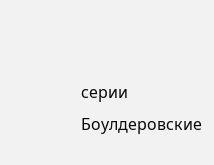серии Боулдеровские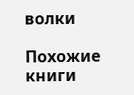волки

Похожие книги